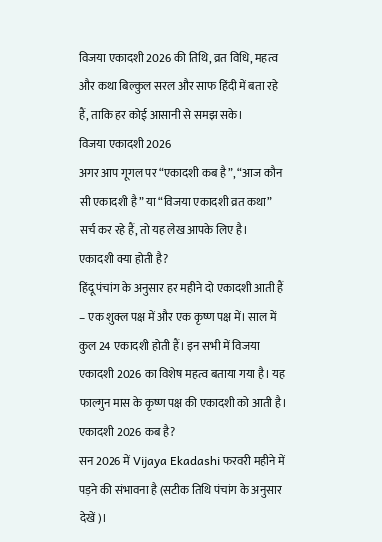विजया एकादशी 2026 की तिथि, व्रत विधि, महत्व और कथा बिल्कुल सरल और साफ हिंदी में बता रहे हैं, ताकि हर कोई आसानी से समझ सके।
विजया एकादशी 2026
अगर आप गूगल पर “एकादशी कब है”, “आज कौन सी एकादशी है” या “विजया एकादशी व्रत कथा” सर्च कर रहे हैं, तो यह लेख आपके लिए है।
एकादशी क्या होती है?
हिंदू पंचांग के अनुसार हर महीने दो एकादशी आती हैं – एक शुक्ल पक्ष में और एक कृष्ण पक्ष में। साल में कुल 24 एकादशी होती हैं। इन सभी में विजया एकादशी 2026 का विशेष महत्व बताया गया है। यह फाल्गुन मास के कृष्ण पक्ष की एकादशी को आती है।
एकादशी 2026 कब है?
सन 2026 में Vijaya Ekadashi फरवरी महीने में पड़ने की संभावना है (सटीक तिथि पंचांग के अनुसार देखें)।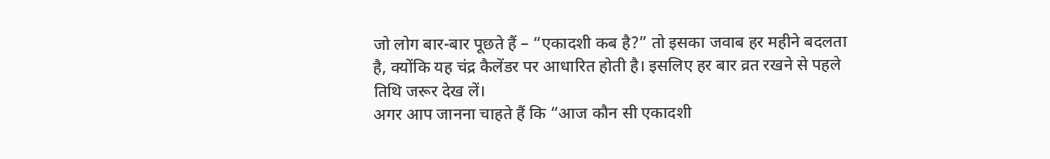जो लोग बार-बार पूछते हैं – “एकादशी कब है?” तो इसका जवाब हर महीने बदलता है, क्योंकि यह चंद्र कैलेंडर पर आधारित होती है। इसलिए हर बार व्रत रखने से पहले तिथि जरूर देख लें।
अगर आप जानना चाहते हैं कि “आज कौन सी एकादशी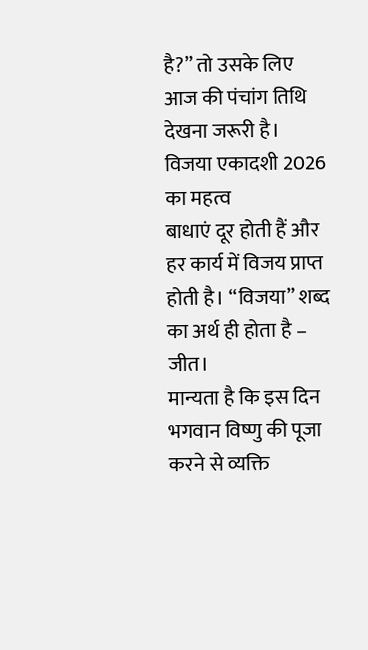है?” तो उसके लिए आज की पंचांग तिथि देखना जरूरी है।
विजया एकादशी 2026 का महत्व
बाधाएं दूर होती हैं और हर कार्य में विजय प्राप्त होती है। “विजया” शब्द का अर्थ ही होता है – जीत।
मान्यता है कि इस दिन भगवान विष्णु की पूजा करने से व्यक्ति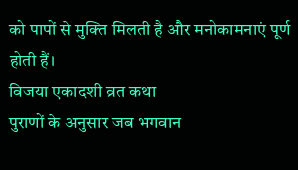को पापों से मुक्ति मिलती है और मनोकामनाएं पूर्ण होती हैं।
विजया एकादशी व्रत कथा
पुराणों के अनुसार जब भगवान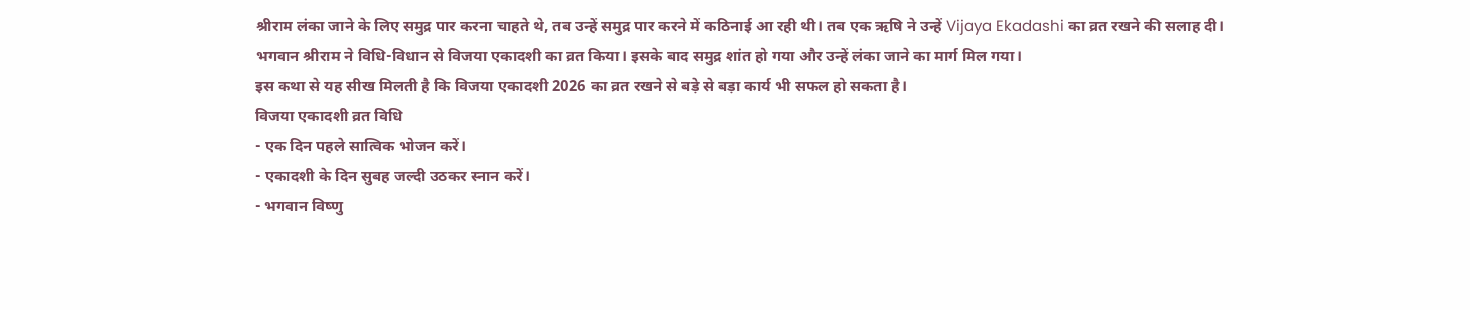श्रीराम लंका जाने के लिए समुद्र पार करना चाहते थे, तब उन्हें समुद्र पार करने में कठिनाई आ रही थी। तब एक ऋषि ने उन्हें Vijaya Ekadashi का व्रत रखने की सलाह दी।
भगवान श्रीराम ने विधि-विधान से विजया एकादशी का व्रत किया। इसके बाद समुद्र शांत हो गया और उन्हें लंका जाने का मार्ग मिल गया।
इस कथा से यह सीख मिलती है कि विजया एकादशी 2026 का व्रत रखने से बड़े से बड़ा कार्य भी सफल हो सकता है।
विजया एकादशी व्रत विधि
- एक दिन पहले सात्विक भोजन करें।
- एकादशी के दिन सुबह जल्दी उठकर स्नान करें।
- भगवान विष्णु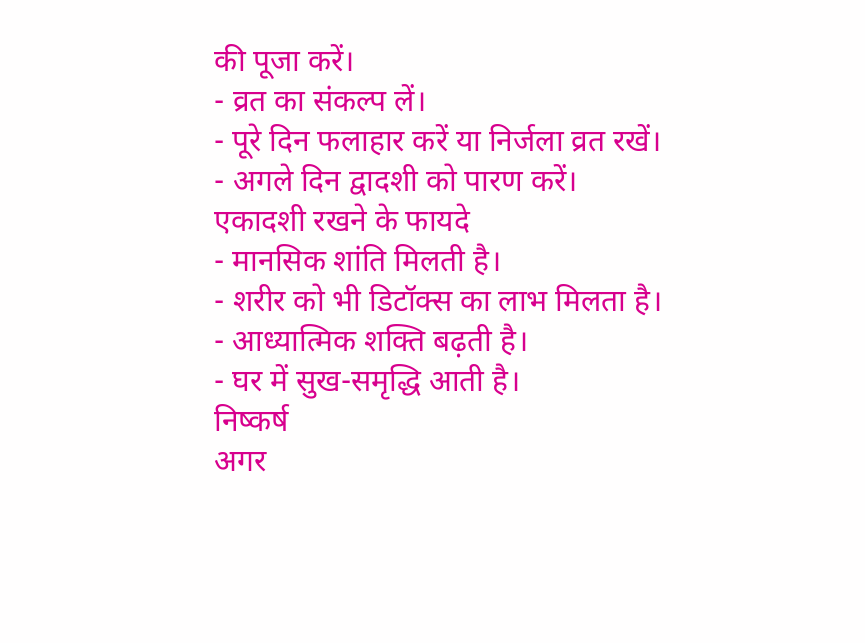की पूजा करें।
- व्रत का संकल्प लें।
- पूरे दिन फलाहार करें या निर्जला व्रत रखें।
- अगले दिन द्वादशी को पारण करें।
एकादशी रखने के फायदे
- मानसिक शांति मिलती है।
- शरीर को भी डिटॉक्स का लाभ मिलता है।
- आध्यात्मिक शक्ति बढ़ती है।
- घर में सुख-समृद्धि आती है।
निष्कर्ष
अगर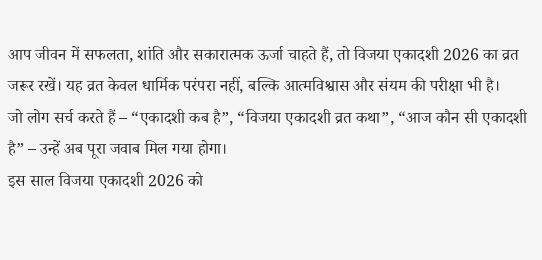आप जीवन में सफलता, शांति और सकारात्मक ऊर्जा चाहते हैं, तो विजया एकादशी 2026 का व्रत जरूर रखें। यह व्रत केवल धार्मिक परंपरा नहीं, बल्कि आत्मविश्वास और संयम की परीक्षा भी है।
जो लोग सर्च करते हैं – “एकादशी कब है”, “विजया एकादशी व्रत कथा”, “आज कौन सी एकादशी है” – उन्हें अब पूरा जवाब मिल गया होगा।
इस साल विजया एकादशी 2026 को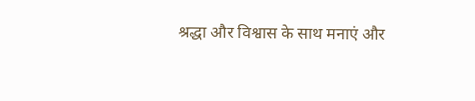श्रद्धा और विश्वास के साथ मनाएं और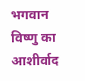भगवान विष्णु का आशीर्वाद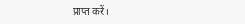प्राप्त करें।